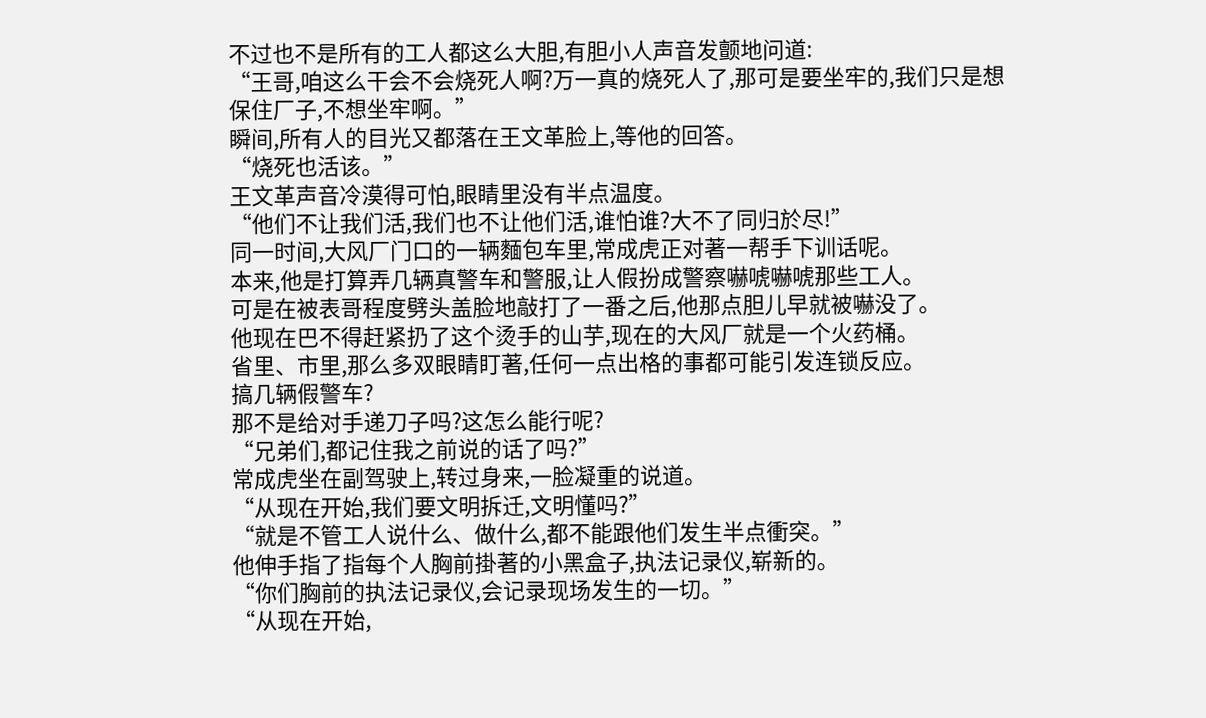不过也不是所有的工人都这么大胆,有胆小人声音发颤地问道:
“王哥,咱这么干会不会烧死人啊?万一真的烧死人了,那可是要坐牢的,我们只是想保住厂子,不想坐牢啊。”
瞬间,所有人的目光又都落在王文革脸上,等他的回答。
“烧死也活该。”
王文革声音冷漠得可怕,眼睛里没有半点温度。
“他们不让我们活,我们也不让他们活,谁怕谁?大不了同归於尽!”
同一时间,大风厂门口的一辆麵包车里,常成虎正对著一帮手下训话呢。
本来,他是打算弄几辆真警车和警服,让人假扮成警察嚇唬嚇唬那些工人。
可是在被表哥程度劈头盖脸地敲打了一番之后,他那点胆儿早就被嚇没了。
他现在巴不得赶紧扔了这个烫手的山芋,现在的大风厂就是一个火药桶。
省里、市里,那么多双眼睛盯著,任何一点出格的事都可能引发连锁反应。
搞几辆假警车?
那不是给对手递刀子吗?这怎么能行呢?
“兄弟们,都记住我之前说的话了吗?”
常成虎坐在副驾驶上,转过身来,一脸凝重的说道。
“从现在开始,我们要文明拆迁,文明懂吗?”
“就是不管工人说什么、做什么,都不能跟他们发生半点衝突。”
他伸手指了指每个人胸前掛著的小黑盒子,执法记录仪,崭新的。
“你们胸前的执法记录仪,会记录现场发生的一切。”
“从现在开始,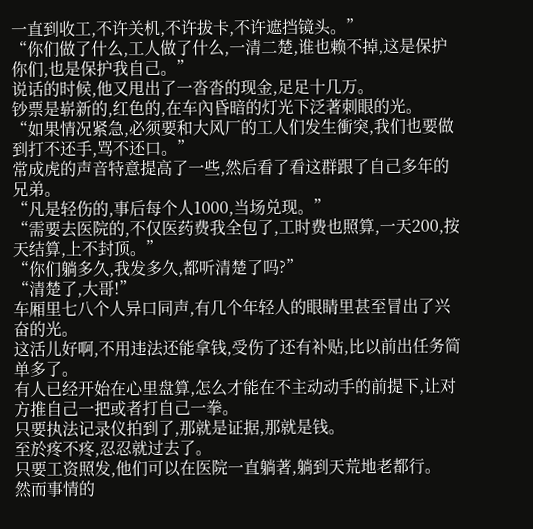一直到收工,不许关机,不许拔卡,不许遮挡镜头。”
“你们做了什么,工人做了什么,一清二楚,谁也赖不掉,这是保护你们,也是保护我自己。”
说话的时候,他又甩出了一沓沓的现金,足足十几万。
钞票是崭新的,红色的,在车內昏暗的灯光下泛著刺眼的光。
“如果情况紧急,必须要和大风厂的工人们发生衝突,我们也要做到打不还手,骂不还口。”
常成虎的声音特意提高了一些,然后看了看这群跟了自己多年的兄弟。
“凡是轻伤的,事后每个人1000,当场兑现。”
“需要去医院的,不仅医药费我全包了,工时费也照算,一天200,按天结算,上不封顶。”
“你们躺多久,我发多久,都听清楚了吗?”
“清楚了,大哥!”
车厢里七八个人异口同声,有几个年轻人的眼睛里甚至冒出了兴奋的光。
这活儿好啊,不用违法还能拿钱,受伤了还有补贴,比以前出任务简单多了。
有人已经开始在心里盘算,怎么才能在不主动动手的前提下,让对方推自己一把或者打自己一拳。
只要执法记录仪拍到了,那就是证据,那就是钱。
至於疼不疼,忍忍就过去了。
只要工资照发,他们可以在医院一直躺著,躺到天荒地老都行。
然而事情的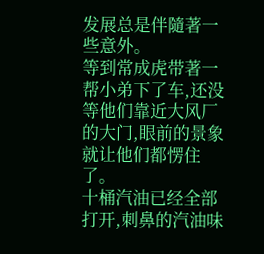发展总是伴隨著一些意外。
等到常成虎带著一帮小弟下了车,还没等他们靠近大风厂的大门,眼前的景象就让他们都愣住了。
十桶汽油已经全部打开,刺鼻的汽油味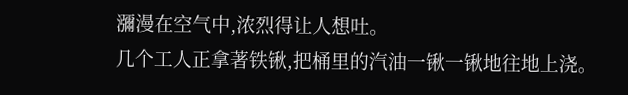瀰漫在空气中,浓烈得让人想吐。
几个工人正拿著铁锹,把桶里的汽油一锹一锹地往地上浇。